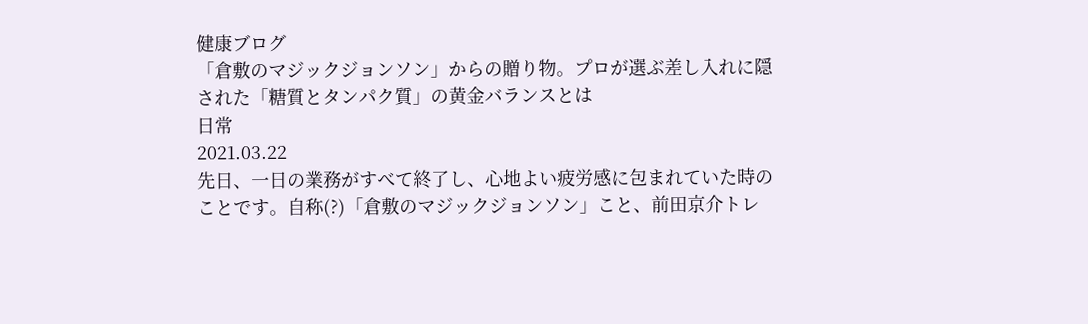健康ブログ
「倉敷のマジックジョンソン」からの贈り物。プロが選ぶ差し入れに隠された「糖質とタンパク質」の黄金バランスとは
日常
2021.03.22
先日、一日の業務がすべて終了し、心地よい疲労感に包まれていた時のことです。自称(?)「倉敷のマジックジョンソン」こと、前田京介トレ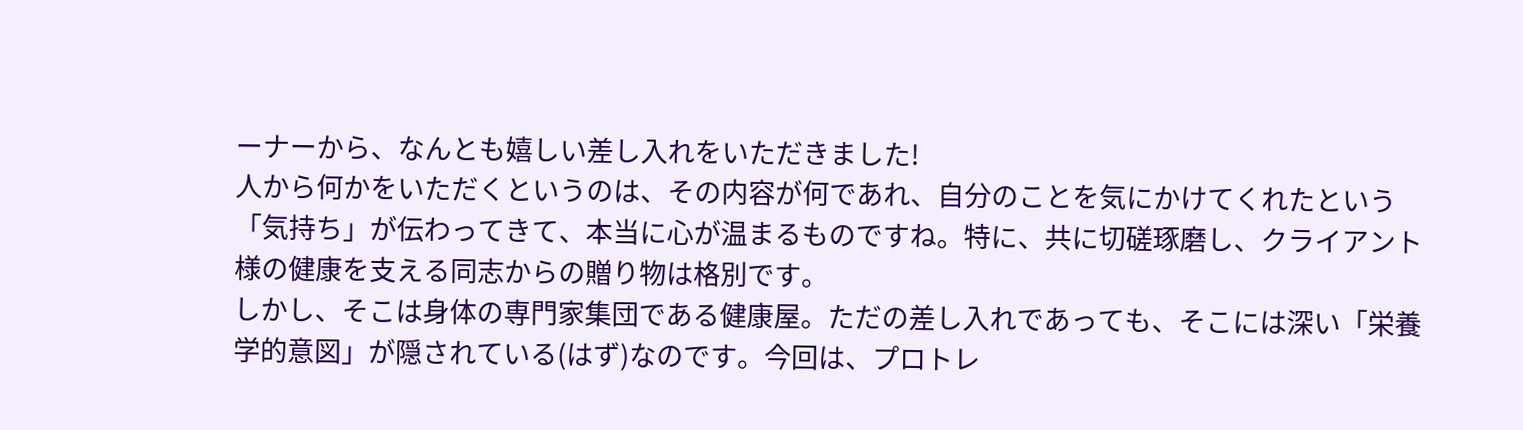ーナーから、なんとも嬉しい差し入れをいただきました!
人から何かをいただくというのは、その内容が何であれ、自分のことを気にかけてくれたという「気持ち」が伝わってきて、本当に心が温まるものですね。特に、共に切磋琢磨し、クライアント様の健康を支える同志からの贈り物は格別です。
しかし、そこは身体の専門家集団である健康屋。ただの差し入れであっても、そこには深い「栄養学的意図」が隠されている(はず)なのです。今回は、プロトレ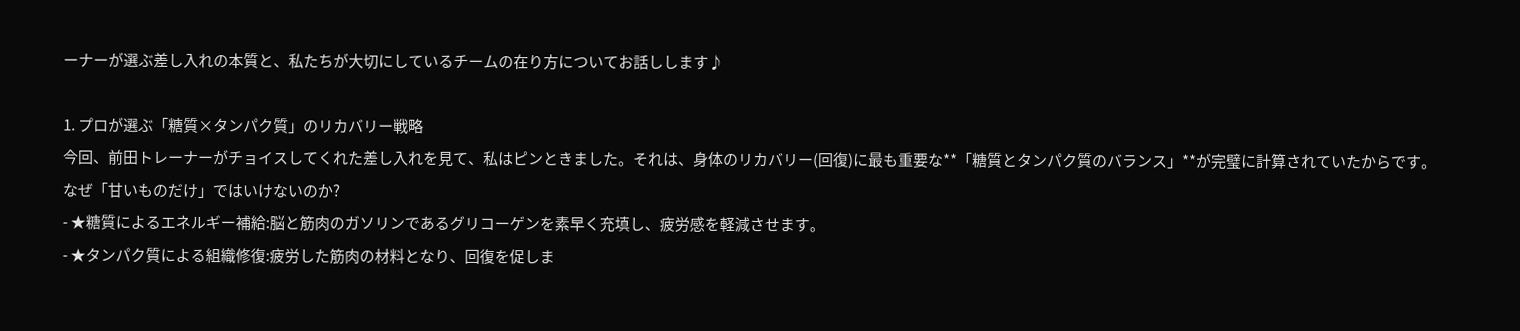ーナーが選ぶ差し入れの本質と、私たちが大切にしているチームの在り方についてお話しします♪

1. プロが選ぶ「糖質×タンパク質」のリカバリー戦略
今回、前田トレーナーがチョイスしてくれた差し入れを見て、私はピンときました。それは、身体のリカバリー(回復)に最も重要な**「糖質とタンパク質のバランス」**が完璧に計算されていたからです。
なぜ「甘いものだけ」ではいけないのか?
- ★糖質によるエネルギー補給:脳と筋肉のガソリンであるグリコーゲンを素早く充填し、疲労感を軽減させます。
- ★タンパク質による組織修復:疲労した筋肉の材料となり、回復を促しま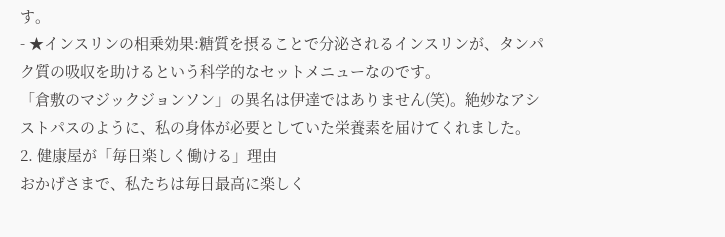す。
- ★インスリンの相乗効果:糖質を摂ることで分泌されるインスリンが、タンパク質の吸収を助けるという科学的なセットメニューなのです。
「倉敷のマジックジョンソン」の異名は伊達ではありません(笑)。絶妙なアシストパスのように、私の身体が必要としていた栄養素を届けてくれました。
2. 健康屋が「毎日楽しく働ける」理由
おかげさまで、私たちは毎日最高に楽しく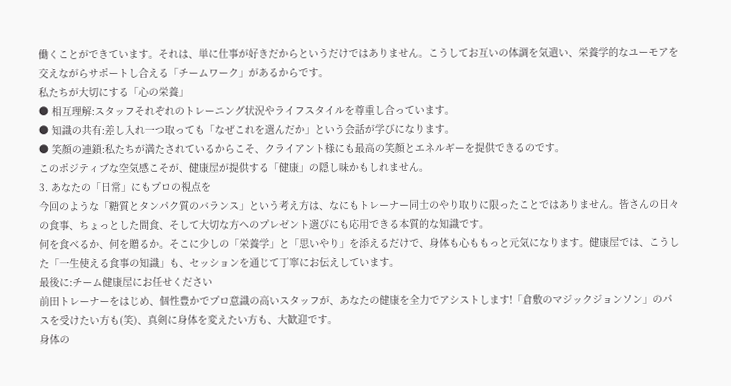働くことができています。それは、単に仕事が好きだからというだけではありません。こうしてお互いの体調を気遣い、栄養学的なユーモアを交えながらサポートし合える「チームワーク」があるからです。
私たちが大切にする「心の栄養」
● 相互理解:スタッフそれぞれのトレーニング状況やライフスタイルを尊重し合っています。
● 知識の共有:差し入れ一つ取っても「なぜこれを選んだか」という会話が学びになります。
● 笑顔の連鎖:私たちが満たされているからこそ、クライアント様にも最高の笑顔とエネルギーを提供できるのです。
このポジティブな空気感こそが、健康屋が提供する「健康」の隠し味かもしれません。
3. あなたの「日常」にもプロの視点を
今回のような「糖質とタンパク質のバランス」という考え方は、なにもトレーナー同士のやり取りに限ったことではありません。皆さんの日々の食事、ちょっとした間食、そして大切な方へのプレゼント選びにも応用できる本質的な知識です。
何を食べるか、何を贈るか。そこに少しの「栄養学」と「思いやり」を添えるだけで、身体も心ももっと元気になります。健康屋では、こうした「一生使える食事の知識」も、セッションを通じて丁寧にお伝えしています。
最後に:チーム健康屋にお任せください
前田トレーナーをはじめ、個性豊かでプロ意識の高いスタッフが、あなたの健康を全力でアシストします!「倉敷のマジックジョンソン」のパスを受けたい方も(笑)、真剣に身体を変えたい方も、大歓迎です。
身体の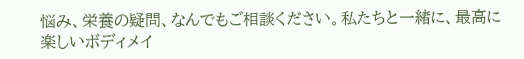悩み、栄養の疑問、なんでもご相談ください。私たちと一緒に、最高に楽しいボディメイ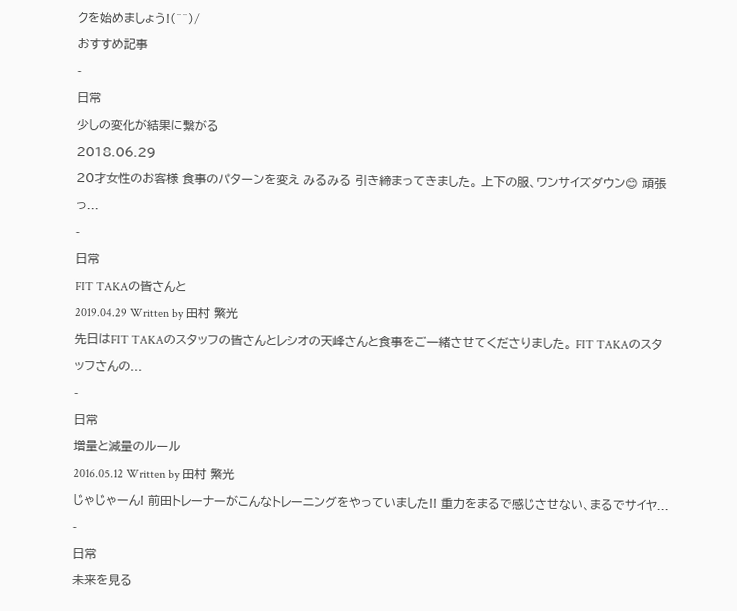クを始めましょう!(^^)/
おすすめ記事
-
日常
少しの変化が結果に繋がる
2018.06.29
20才女性のお客様 食事のパターンを変え みるみる 引き締まってきました。 上下の服、ワンサイズダウン😊 頑張っ...
-
日常
FIT TAKAの皆さんと
2019.04.29 Written by 田村 繁光
先日はFIT TAKAのスタッフの皆さんとレシオの天峰さんと食事をご一緒させてくださりました。 FIT TAKAのスタッフさんの...
-
日常
増量と減量のルール
2016.05.12 Written by 田村 繁光
じゃじゃーん! 前田トレーナーがこんなトレーニングをやっていました!! 重力をまるで感じさせない、まるでサイヤ...
-
日常
未来を見る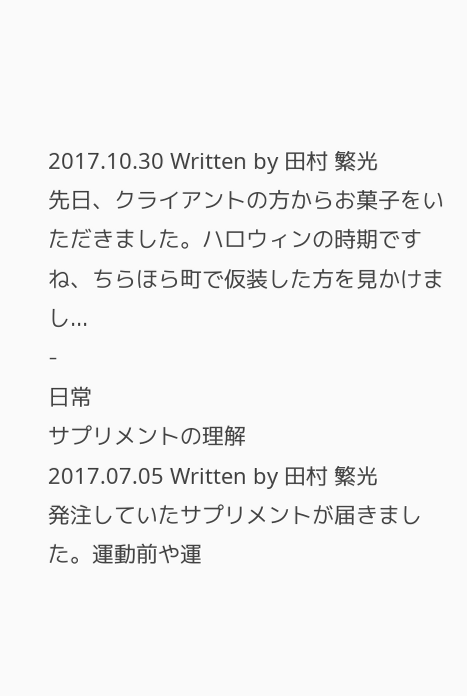2017.10.30 Written by 田村 繁光
先日、クライアントの方からお菓子をいただきました。ハロウィンの時期ですね、ちらほら町で仮装した方を見かけまし...
-
日常
サプリメントの理解
2017.07.05 Written by 田村 繁光
発注していたサプリメントが届きました。運動前や運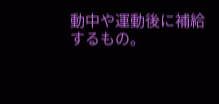動中や運動後に補給するもの。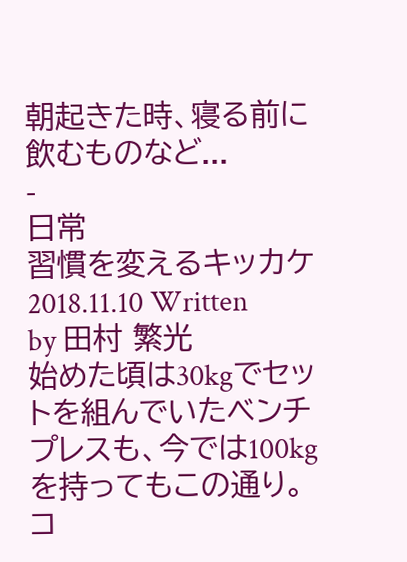朝起きた時、寝る前に飲むものなど...
-
日常
習慣を変えるキッカケ
2018.11.10 Written by 田村 繁光
始めた頃は30kgでセットを組んでいたベンチプレスも、今では100kgを持ってもこの通り。 コ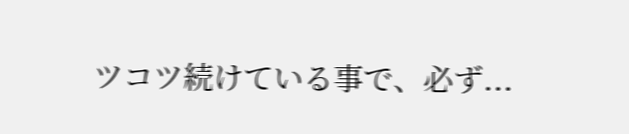ツコツ続けている事で、必ず...